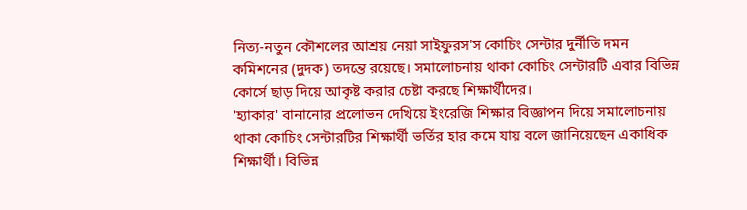নিত্য-নতুন কৌশলের আশ্রয় নেয়া সাইফুরস'স কোচিং সেন্টার দুর্নীতি দমন কমিশনের (দুদক) তদন্তে রয়েছে। সমালোচনায় থাকা কোচিং সেন্টারটি এবার বিভিন্ন কোর্সে ছাড় দিয়ে আকৃষ্ট করার চেষ্টা করছে শিক্ষার্থীদের।
'হ্যাকার' বানানোর প্রলোভন দেখিয়ে ইংরেজি শিক্ষার বিজ্ঞাপন দিয়ে সমালোচনায় থাকা কোচিং সেন্টারটির শিক্ষার্থী ভর্তির হার কমে যায় বলে জানিয়েছেন একাধিক শিক্ষার্থী। বিভিন্ন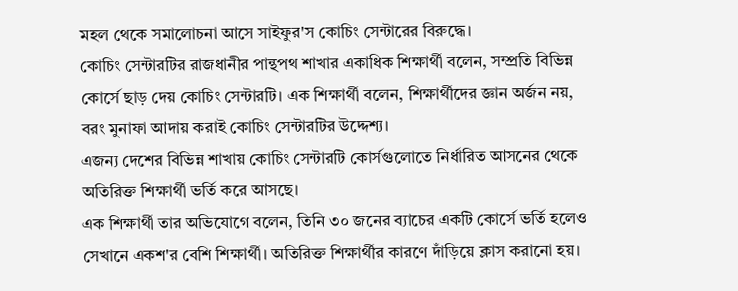মহল থেকে সমালোচনা আসে সাইফুর'স কোচিং সেন্টারের বিরুদ্ধে।
কোচিং সেন্টারটির রাজধানীর পান্থপথ শাখার একাধিক শিক্ষার্থী বলেন, সম্প্রতি বিভিন্ন কোর্সে ছাড় দেয় কোচিং সেন্টারটি। এক শিক্ষার্থী বলেন, শিক্ষার্থীদের জ্ঞান অর্জন নয়, বরং মুনাফা আদায় করাই কোচিং সেন্টারটির উদ্দেশ্য।
এজন্য দেশের বিভিন্ন শাখায় কোচিং সেন্টারটি কোর্সগুলোতে নির্ধারিত আসনের থেকে অতিরিক্ত শিক্ষার্থী ভর্তি করে আসছে।
এক শিক্ষার্থী তার অভিযোগে বলেন, তিনি ৩০ জনের ব্যাচের একটি কোর্সে ভর্তি হলেও সেখানে একশ'র বেশি শিক্ষার্থী। অতিরিক্ত শিক্ষার্থীর কারণে দাঁড়িয়ে ক্লাস করানো হয়।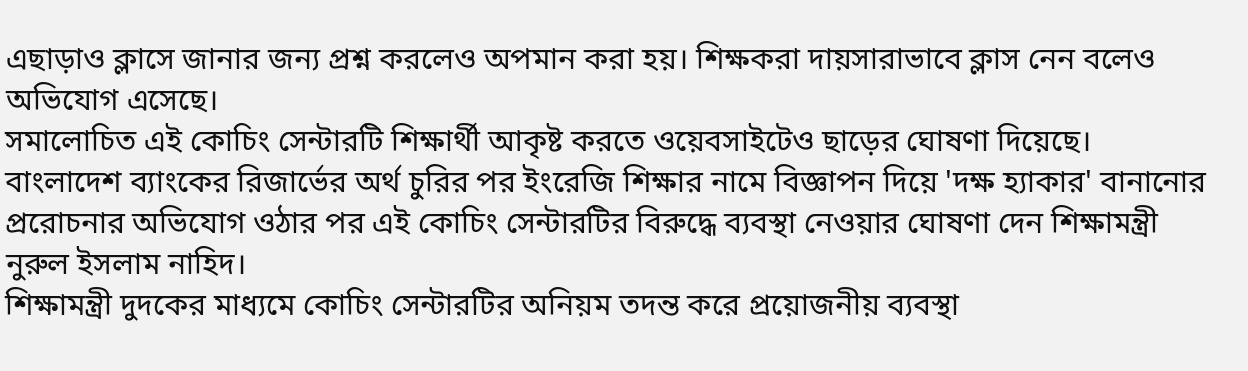এছাড়াও ক্লাসে জানার জন্য প্রশ্ন করলেও অপমান করা হয়। শিক্ষকরা দায়সারাভাবে ক্লাস নেন বলেও অভিযোগ এসেছে।
সমালোচিত এই কোচিং সেন্টারটি শিক্ষার্থী আকৃষ্ট করতে ওয়েবসাইটেও ছাড়ের ঘোষণা দিয়েছে।
বাংলাদেশ ব্যাংকের রিজার্ভের অর্থ চুরির পর ইংরেজি শিক্ষার নামে বিজ্ঞাপন দিয়ে 'দক্ষ হ্যাকার' বানানোর প্ররোচনার অভিযোগ ওঠার পর এই কোচিং সেন্টারটির বিরুদ্ধে ব্যবস্থা নেওয়ার ঘোষণা দেন শিক্ষামন্ত্রী নুরুল ইসলাম নাহিদ।
শিক্ষামন্ত্রী দুদকের মাধ্যমে কোচিং সেন্টারটির অনিয়ম তদন্ত করে প্রয়োজনীয় ব্যবস্থা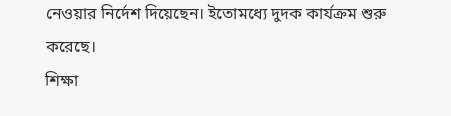নেওয়ার নির্দেশ দিয়েছেন। ইতোমধ্যে দুদক কার্যক্রম শুরু করেছে।
শিক্ষা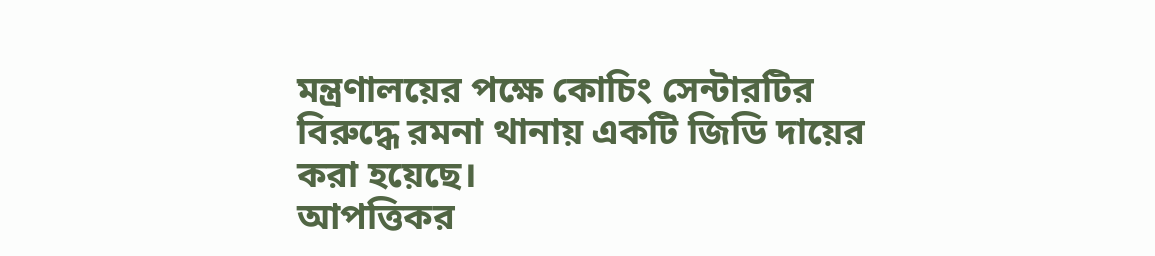মন্ত্রণালয়ের পক্ষে কোচিং সেন্টারটির বিরুদ্ধে রমনা থানায় একটি জিডি দায়ের করা হয়েছে।
আপত্তিকর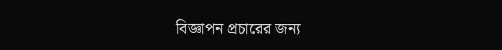বিজ্ঞাপন প্রচারের জন্য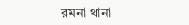রমনা থানা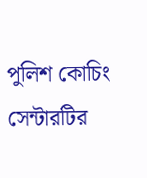পুলিশ কোচিং সেন্টারটির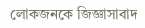লোকজনকে জিজ্ঞাসাবাদ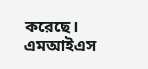করেছে।
এমআইএস